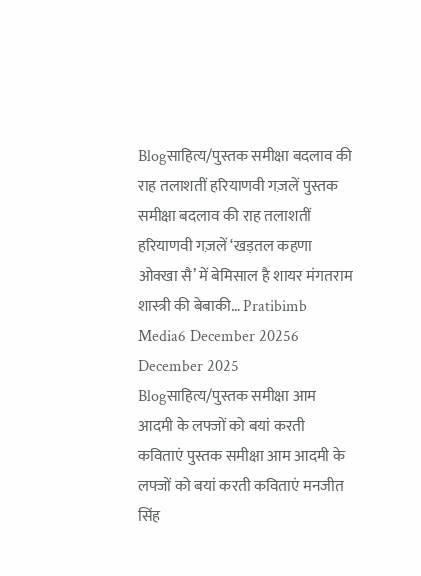Blogसाहित्य/पुस्तक समीक्षा बदलाव की राह तलाशतीं हरियाणवी गज़लें पुस्तक समीक्षा बदलाव की राह तलाशतीं हरियाणवी गज़लें ‘खड़तल कहणा ओक्खा सै’ में बेमिसाल है शायर मंगतराम शास्त्री की बेबाकी… Pratibimb Media6 December 20256 December 2025
Blogसाहित्य/पुस्तक समीक्षा आम आदमी के लफ्जों को बयां करती कविताएं पुस्तक समीक्षा आम आदमी के लफ्जों को बयां करती कविताएं मनजीत सिंह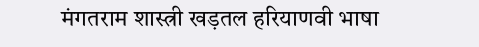मंगतराम शास्त्री खड़तल हरियाणवी भाषा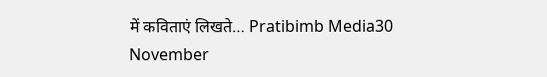में कविताएं लिखते… Pratibimb Media30 November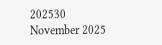202530 November 2025